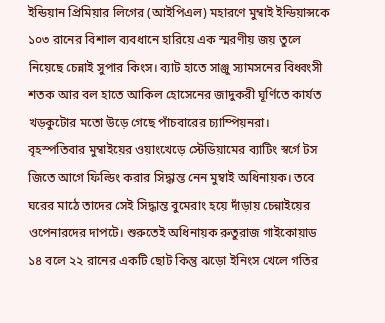ইন্ডিয়ান প্রিমিয়ার লিগের (আইপিএল) মহারণে মুম্বাই ইন্ডিয়ান্সকে ১০৩ রানের বিশাল ব্যবধানে হারিয়ে এক স্মরণীয় জয় তুলে নিয়েছে চেন্নাই সুপার কিংস। ব্যাট হাতে সাঞ্জু স্যামসনের বিধ্বংসী শতক আর বল হাতে আকিল হোসেনের জাদুকরী ঘূর্ণিতে কার্যত খড়কুটোর মতো উড়ে গেছে পাঁচবারের চ্যাম্পিয়নরা।
বৃহস্পতিবার মুম্বাইয়ের ওয়াংখেড়ে স্টেডিয়ামের ব্যাটিং স্বর্গে টস জিতে আগে ফিল্ডিং করার সিদ্ধান্ত নেন মুম্বাই অধিনায়ক। তবে ঘরের মাঠে তাদের সেই সিদ্ধান্ত বুমেরাং হয়ে দাঁড়ায় চেন্নাইয়ের ওপেনারদের দাপটে। শুরুতেই অধিনায়ক রুতুরাজ গাইকোয়াড ১৪ বলে ২২ রানের একটি ছোট কিন্তু ঝড়ো ইনিংস খেলে গতির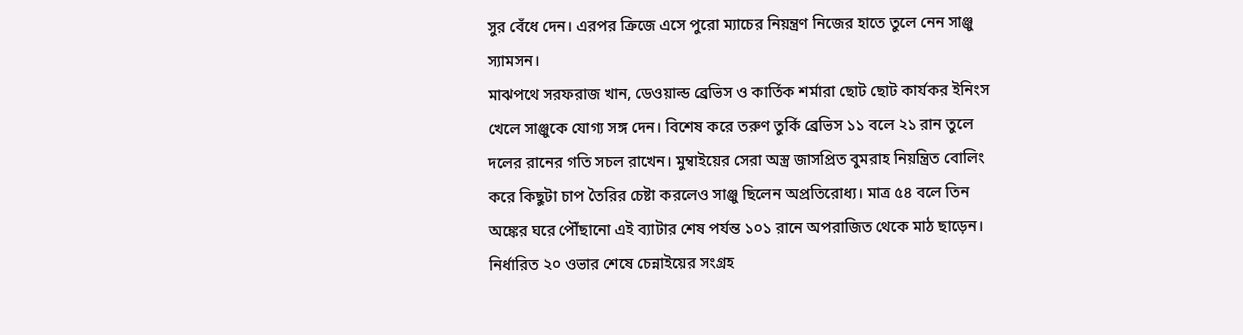সুর বেঁধে দেন। এরপর ক্রিজে এসে পুরো ম্যাচের নিয়ন্ত্রণ নিজের হাতে তুলে নেন সাঞ্জু স্যামসন।
মাঝপথে সরফরাজ খান, ডেওয়াল্ড ব্রেভিস ও কার্তিক শর্মারা ছোট ছোট কার্যকর ইনিংস খেলে সাঞ্জুকে যোগ্য সঙ্গ দেন। বিশেষ করে তরুণ তুর্কি ব্রেভিস ১১ বলে ২১ রান তুলে দলের রানের গতি সচল রাখেন। মুম্বাইয়ের সেরা অস্ত্র জাসপ্রিত বুমরাহ নিয়ন্ত্রিত বোলিং করে কিছুটা চাপ তৈরির চেষ্টা করলেও সাঞ্জু ছিলেন অপ্রতিরোধ্য। মাত্র ৫৪ বলে তিন অঙ্কের ঘরে পৌঁছানো এই ব্যাটার শেষ পর্যন্ত ১০১ রানে অপরাজিত থেকে মাঠ ছাড়েন। নির্ধারিত ২০ ওভার শেষে চেন্নাইয়ের সংগ্রহ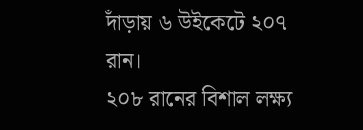দাঁড়ায় ৬ উইকেটে ২০৭ রান।
২০৮ রানের বিশাল লক্ষ্য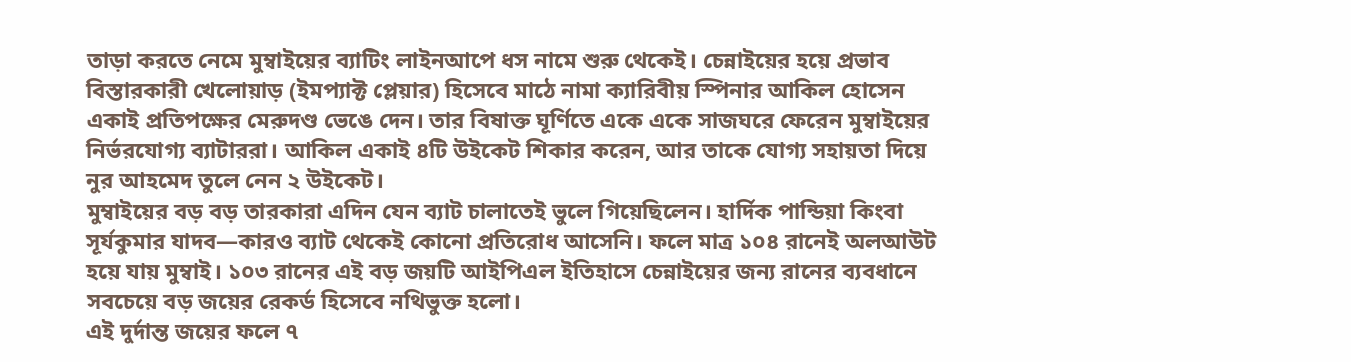তাড়া করতে নেমে মুম্বাইয়ের ব্যাটিং লাইনআপে ধস নামে শুরু থেকেই। চেন্নাইয়ের হয়ে প্রভাব বিস্তারকারী খেলোয়াড় (ইমপ্যাক্ট প্লেয়ার) হিসেবে মাঠে নামা ক্যারিবীয় স্পিনার আকিল হোসেন একাই প্রতিপক্ষের মেরুদণ্ড ভেঙে দেন। তার বিষাক্ত ঘূর্ণিতে একে একে সাজঘরে ফেরেন মুম্বাইয়ের নির্ভরযোগ্য ব্যাটাররা। আকিল একাই ৪টি উইকেট শিকার করেন, আর তাকে যোগ্য সহায়তা দিয়ে নুর আহমেদ তুলে নেন ২ উইকেট।
মুম্বাইয়ের বড় বড় তারকারা এদিন যেন ব্যাট চালাতেই ভুলে গিয়েছিলেন। হার্দিক পান্ডিয়া কিংবা সূর্যকুমার যাদব—কারও ব্যাট থেকেই কোনো প্রতিরোধ আসেনি। ফলে মাত্র ১০৪ রানেই অলআউট হয়ে যায় মুম্বাই। ১০৩ রানের এই বড় জয়টি আইপিএল ইতিহাসে চেন্নাইয়ের জন্য রানের ব্যবধানে সবচেয়ে বড় জয়ের রেকর্ড হিসেবে নথিভুক্ত হলো।
এই দুর্দান্ত জয়ের ফলে ৭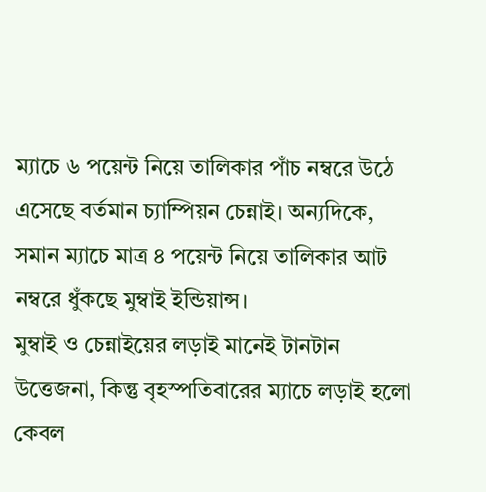ম্যাচে ৬ পয়েন্ট নিয়ে তালিকার পাঁচ নম্বরে উঠে এসেছে বর্তমান চ্যাম্পিয়ন চেন্নাই। অন্যদিকে, সমান ম্যাচে মাত্র ৪ পয়েন্ট নিয়ে তালিকার আট নম্বরে ধুঁকছে মুম্বাই ইন্ডিয়ান্স।
মুম্বাই ও চেন্নাইয়ের লড়াই মানেই টানটান উত্তেজনা, কিন্তু বৃহস্পতিবারের ম্যাচে লড়াই হলো কেবল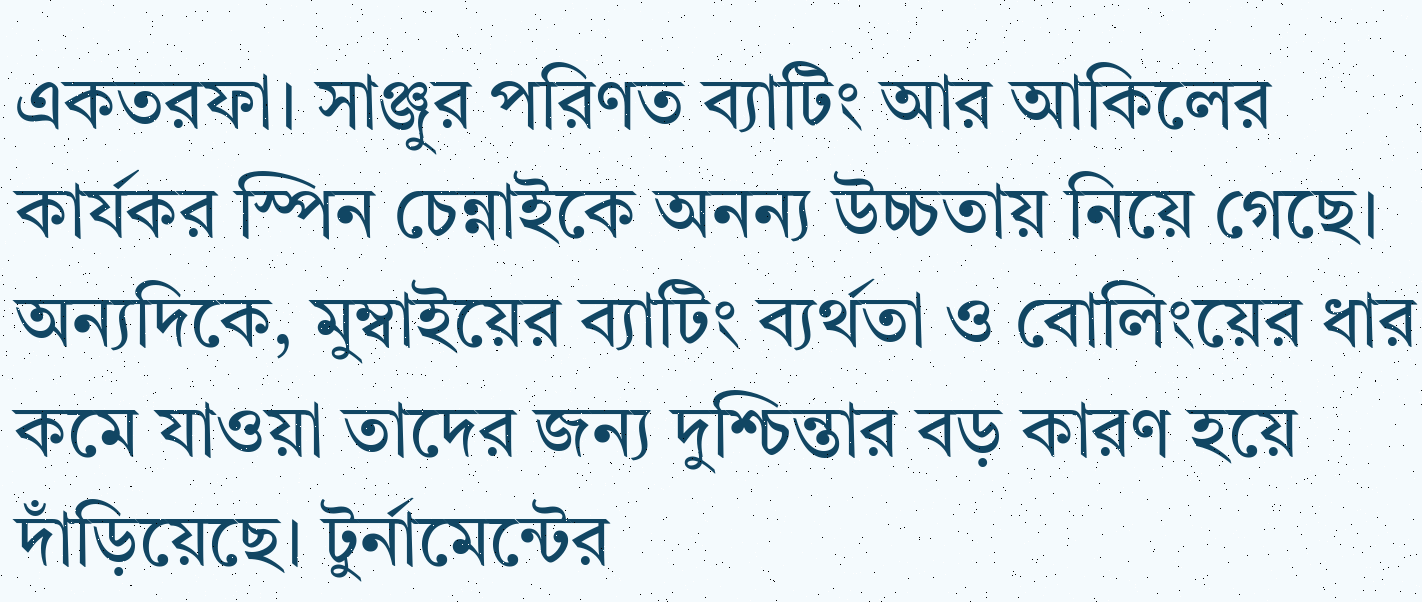একতরফা। সাঞ্জুর পরিণত ব্যাটিং আর আকিলের কার্যকর স্পিন চেন্নাইকে অনন্য উচ্চতায় নিয়ে গেছে। অন্যদিকে, মুম্বাইয়ের ব্যাটিং ব্যর্থতা ও বোলিংয়ের ধার কমে যাওয়া তাদের জন্য দুশ্চিন্তার বড় কারণ হয়ে দাঁড়িয়েছে। টুর্নামেন্টের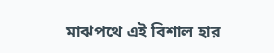মাঝপথে এই বিশাল হার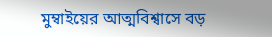মুম্বাইয়ের আত্মবিশ্বাসে বড়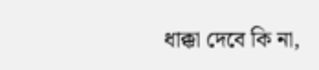ধাক্কা দেবে কি না,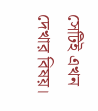সেটিই এখন দেখার বিষয়।